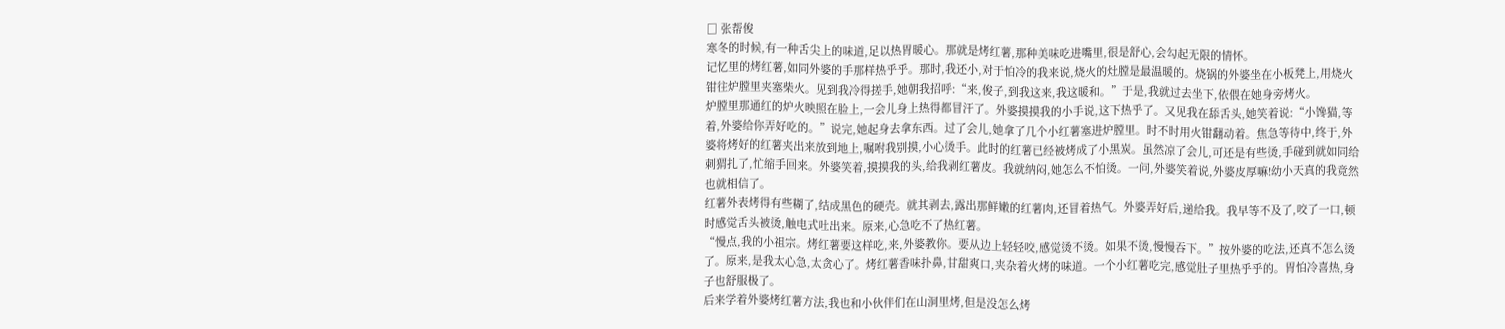□ 张帮俊
寒冬的时候,有一种舌尖上的味道,足以热胃暖心。那就是烤红薯,那种美味吃进嘴里,很是舒心,会勾起无限的情怀。
记忆里的烤红薯,如同外婆的手那样热乎乎。那时,我还小,对于怕冷的我来说,烧火的灶膛是最温暖的。烧锅的外婆坐在小板凳上,用烧火钳往炉膛里夹塞柴火。见到我冷得搓手,她朝我招呼:“来,俊子,到我这来,我这暖和。”于是,我就过去坐下,依偎在她身旁烤火。
炉膛里那通红的炉火映照在脸上,一会儿身上热得都冒汗了。外婆摸摸我的小手说,这下热乎了。又见我在舔舌头,她笑着说:“小馋猫,等着,外婆给你弄好吃的。”说完,她起身去拿东西。过了会儿,她拿了几个小红薯塞进炉膛里。时不时用火钳翻动着。焦急等待中,终于,外婆将烤好的红薯夹出来放到地上,嘱咐我别摸,小心烫手。此时的红薯已经被烤成了小黑炭。虽然凉了会儿,可还是有些烫,手碰到就如同给刺猬扎了,忙缩手回来。外婆笑着,摸摸我的头,给我剥红薯皮。我就纳闷,她怎么不怕烫。一问,外婆笑着说,外婆皮厚嘛!幼小天真的我竟然也就相信了。
红薯外表烤得有些糊了,结成黑色的硬壳。就其剥去,露出那鲜嫩的红薯肉,还冒着热气。外婆弄好后,递给我。我早等不及了,咬了一口,顿时感觉舌头被烫,触电式吐出来。原来,心急吃不了热红薯。
“慢点,我的小祖宗。烤红薯要这样吃,来,外婆教你。要从边上轻轻咬,感觉烫不烫。如果不烫,慢慢吞下。”按外婆的吃法,还真不怎么烫了。原来,是我太心急,太贪心了。烤红薯香味扑鼻,甘甜爽口,夹杂着火烤的味道。一个小红薯吃完,感觉肚子里热乎乎的。胃怕冷喜热,身子也舒服极了。
后来学着外婆烤红薯方法,我也和小伙伴们在山洞里烤,但是没怎么烤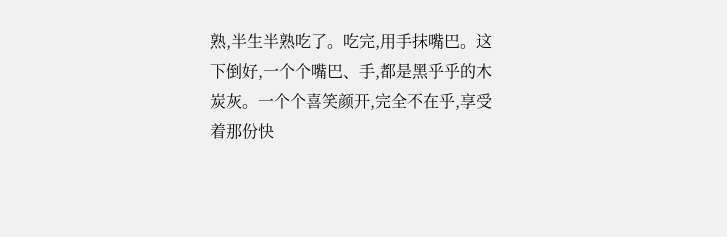熟,半生半熟吃了。吃完,用手抹嘴巴。这下倒好,一个个嘴巴、手,都是黑乎乎的木炭灰。一个个喜笑颜开,完全不在乎,享受着那份快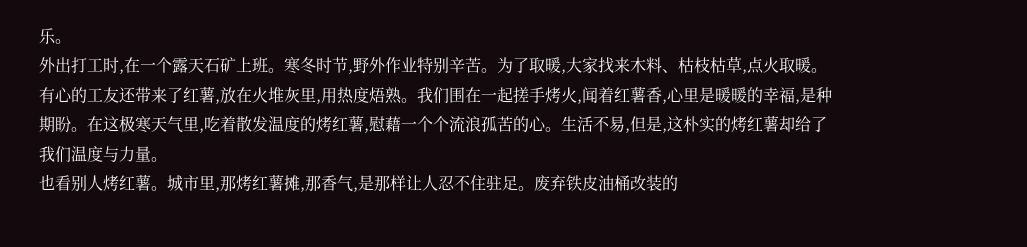乐。
外出打工时,在一个露天石矿上班。寒冬时节,野外作业特别辛苦。为了取暖,大家找来木料、枯枝枯草,点火取暖。有心的工友还带来了红薯,放在火堆灰里,用热度焐熟。我们围在一起搓手烤火,闻着红薯香,心里是暖暖的幸福,是种期盼。在这极寒天气里,吃着散发温度的烤红薯,慰藉一个个流浪孤苦的心。生活不易,但是,这朴实的烤红薯却给了我们温度与力量。
也看别人烤红薯。城市里,那烤红薯摊,那香气,是那样让人忍不住驻足。废弃铁皮油桶改装的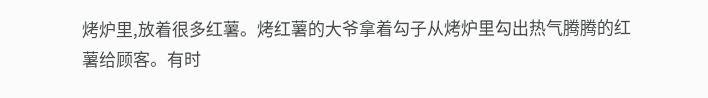烤炉里,放着很多红薯。烤红薯的大爷拿着勾子从烤炉里勾出热气腾腾的红薯给顾客。有时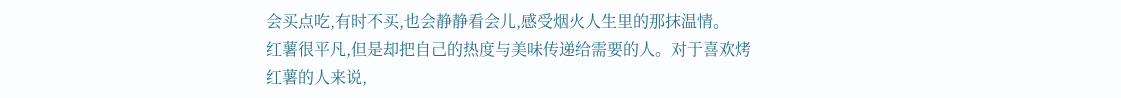会买点吃,有时不买,也会静静看会儿,感受烟火人生里的那抹温情。
红薯很平凡,但是却把自己的热度与美味传递给需要的人。对于喜欢烤红薯的人来说,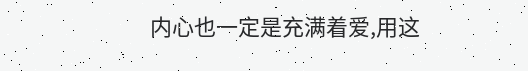内心也一定是充满着爱,用这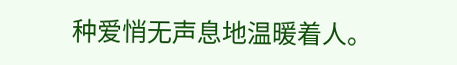种爱悄无声息地温暖着人。